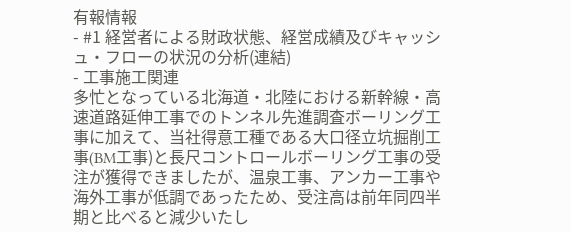有報情報
- #1 経営者による財政状態、経営成績及びキャッシュ・フローの状況の分析(連結)
- 工事施工関連
多忙となっている北海道・北陸における新幹線・高速道路延伸工事でのトンネル先進調査ボーリング工事に加えて、当社得意工種である大口径立坑掘削工事(BM工事)と長尺コントロールボーリング工事の受注が獲得できましたが、温泉工事、アンカー工事や海外工事が低調であったため、受注高は前年同四半期と比べると減少いたし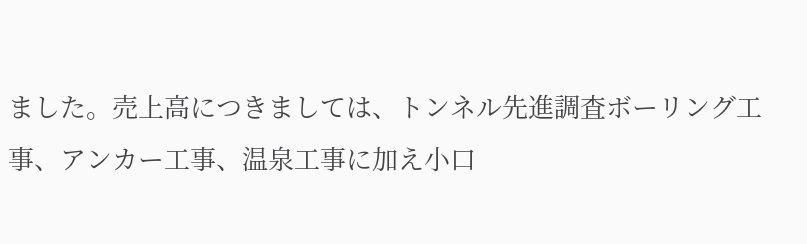ました。売上高につきましては、トンネル先進調査ボーリング工事、アンカー工事、温泉工事に加え小口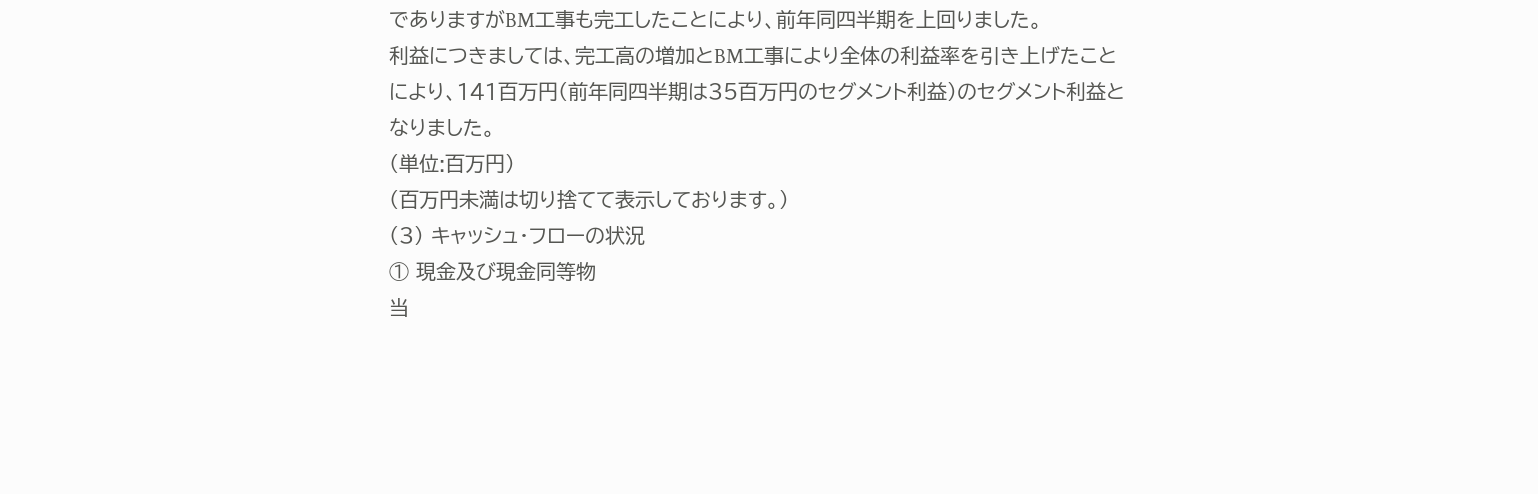でありますがBM工事も完工したことにより、前年同四半期を上回りました。
利益につきましては、完工高の増加とBM工事により全体の利益率を引き上げたことにより、141百万円(前年同四半期は35百万円のセグメント利益)のセグメント利益となりました。
(単位:百万円)
(百万円未満は切り捨てて表示しております。)
(3) キャッシュ・フローの状況
① 現金及び現金同等物
当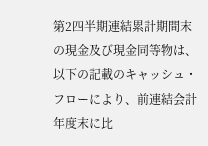第2四半期連結累計期間末の現金及び現金同等物は、以下の記載のキャッシュ・フローにより、前連結会計年度末に比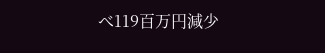べ119百万円減少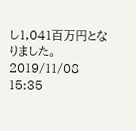し1,041百万円となりました。2019/11/08 15:35